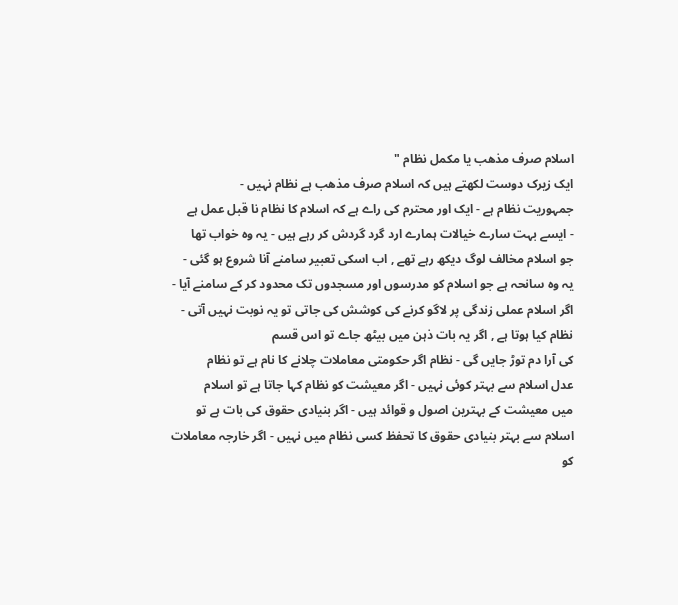اسلام صرف مذھب یا مکمل نظام "
ایک زیرک دوست لکھتے ہیں کہ اسلام صرف مذھب ہے نظام نہیں -
جمہوریت نظام ہے - ایک اور محترم کی راے ہے کہ اسلام کا نظام نا قبل عمل ہے
- ایسے بہت سارے خیالات ہمارے ارد گرد گردش کر رہے ہیں - یہ وہ خواب تھا
جو اسلام مخالف لوگ دیکھ رہے تھے , اب اسکی تعبیر سامنے آنا شروع ہو گئی -
یہ وہ سانحہ ہے جو اسلام کو مدرسوں اور مسجدوں تک محدود کر کے سامنے آیا -
اگر اسلام عملی زندگی پر لاگو کرنے کی کوشش کی جاتی تو یہ نوبت نہیں آتی -
نظام کیا ہوتا ہے , اگر یہ بات ذہن میں بیٹھ جاے تو اس قسم
کی آرا دم توڑ جایں گی - نظام اگر حکومتی معاملات چلانے کا نام ہے تو نظام
عدل اسلام سے بہتر کوئی نہیں - اگر معیشت کو نظام کہا جاتا ہے تو اسلام
میں معیشت کے بہترین اصول و قوائد ہیں - اگر بنیادی حقوق کی بات ہے تو
اسلام سے بہتر بنیادی حقوق کا تحفظ کسی نظام میں نہیں - اگر خارجہ معاملات
کو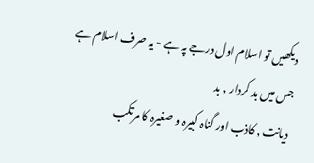دیکھیں تو اسلام اول درجے پہ ہے - یہ صرف اسلام ہے جس میں بد کردار , بد
دیانت , کاذب اور گناہ کبیرہ و صغیرہ کا مرتکب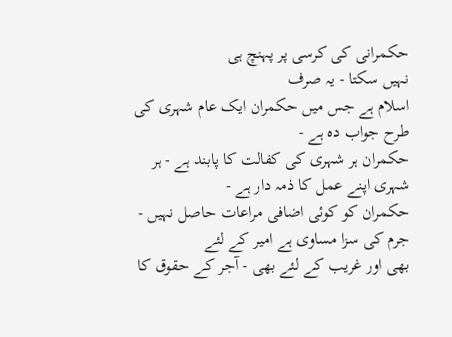حکمرانی کی کرسی پر پہنچ ہی
نہیں سکتا - یہ صرف
اسلام ہے جس میں حکمران ایک عام شہری کی طرح جواب دہ ہے -
حکمران ہر شہری کی کفالت کا پابند ہے - ہر شہری اپنے عمل کا ذمہ دار ہے -
حکمران کو کوئی اضافی مراعات حاصل نہیں - جرم کی سزا مساوی ہے امیر کے لئے
بھی اور غریب کے لئے بھی - آجر کے حقوق کا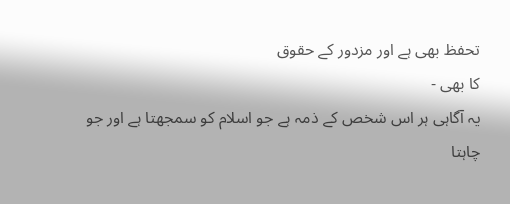تحفظ بھی ہے اور مزدور کے حقوق
کا بھی -
یہ آگاہی ہر اس شخص کے ذمہ ہے جو اسلام کو سمجھتا ہے اور جو
چاہتا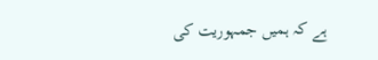ہے کہ ہمیں جمہوریت کی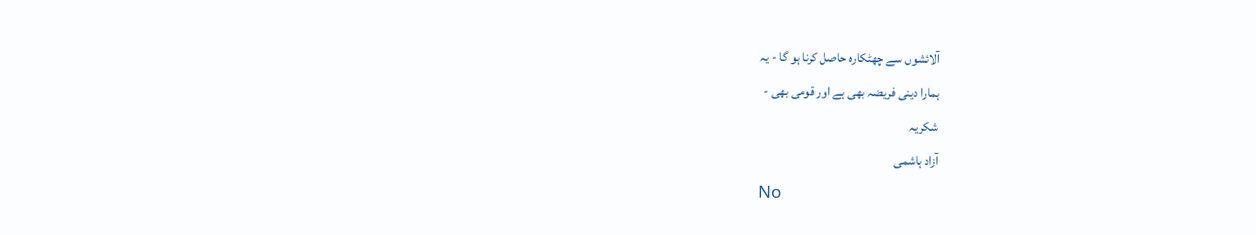آلائشوں سے چھٹکارہ حاصل کرنا ہو گا - یہ
ہمارا دینی فریضہ بھی ہے اور قومی بھی -
شکریہ
آزاد ہاشمی
No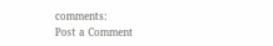comments:
Post a Comment